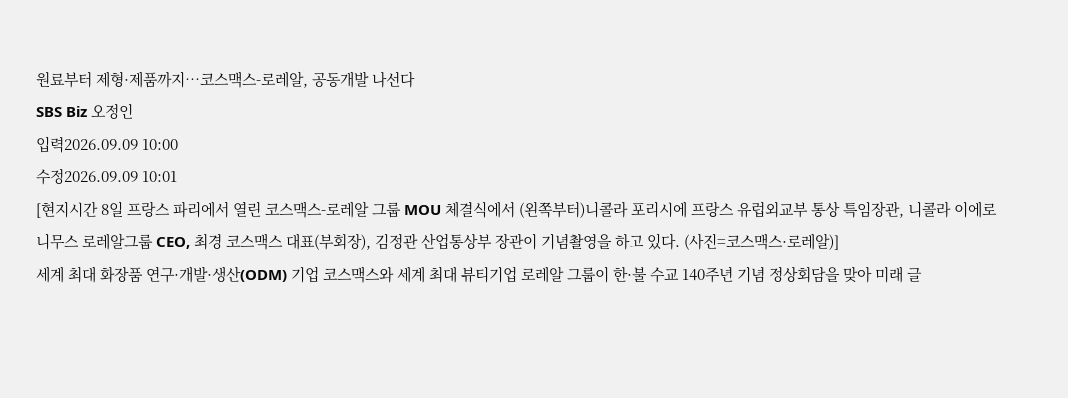원료부터 제형·제품까지…코스맥스-로레알, 공동개발 나선다
SBS Biz 오정인
입력2026.09.09 10:00
수정2026.09.09 10:01
[현지시간 8일 프랑스 파리에서 열린 코스맥스-로레알 그룹 MOU 체결식에서 (왼쪽부터)니콜라 포리시에 프랑스 유럽외교부 통상 특임장관, 니콜라 이에로니무스 로레알그룹 CEO, 최경 코스맥스 대표(부회장), 김정관 산업통상부 장관이 기념촬영을 하고 있다. (사진=코스맥스·로레알)]
세계 최대 화장품 연구·개발·생산(ODM) 기업 코스맥스와 세계 최대 뷰티기업 로레알 그룹이 한·불 수교 140주년 기념 정상회담을 맞아 미래 글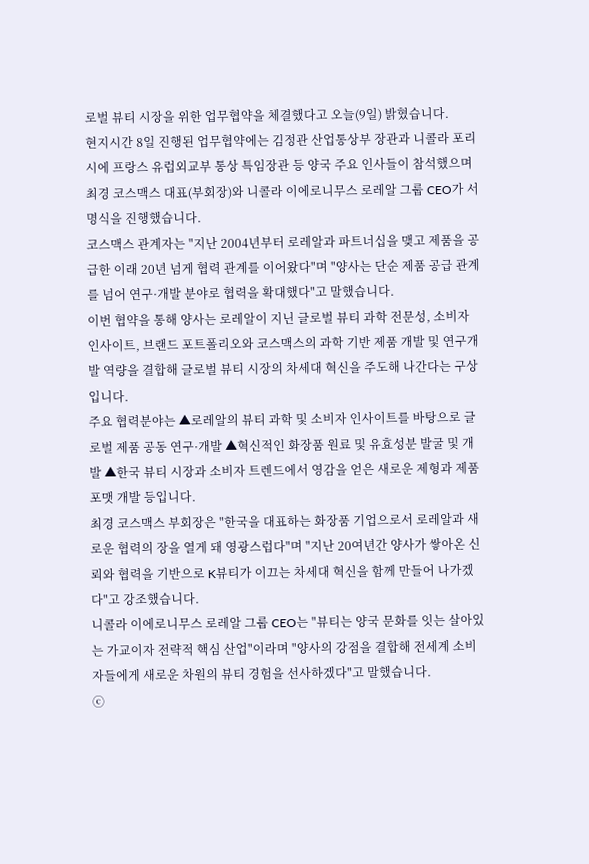로벌 뷰티 시장을 위한 업무협약을 체결했다고 오늘(9일) 밝혔습니다.
현지시간 8일 진행된 업무협약에는 김정관 산업통상부 장관과 니콜라 포리시에 프랑스 유럽외교부 통상 특임장관 등 양국 주요 인사들이 참석했으며 최경 코스맥스 대표(부회장)와 니콜라 이에로니무스 로레알 그룹 CEO가 서명식을 진행했습니다.
코스맥스 관계자는 "지난 2004년부터 로레알과 파트너십을 맺고 제품을 공급한 이래 20년 넘게 협력 관계를 이어왔다"며 "양사는 단순 제품 공급 관계를 넘어 연구·개발 분야로 협력을 확대했다"고 말했습니다.
이번 협약을 통해 양사는 로레알이 지닌 글로벌 뷰티 과학 전문성, 소비자 인사이트, 브랜드 포트폴리오와 코스맥스의 과학 기반 제품 개발 및 연구개발 역량을 결합해 글로벌 뷰티 시장의 차세대 혁신을 주도해 나간다는 구상입니다.
주요 협력분야는 ▲로레알의 뷰티 과학 및 소비자 인사이트를 바탕으로 글로벌 제품 공동 연구·개발 ▲혁신적인 화장품 원료 및 유효성분 발굴 및 개발 ▲한국 뷰티 시장과 소비자 트렌드에서 영감을 얻은 새로운 제형과 제품 포맷 개발 등입니다.
최경 코스맥스 부회장은 "한국을 대표하는 화장품 기업으로서 로레알과 새로운 협력의 장을 열게 돼 영광스럽다"며 "지난 20여년간 양사가 쌓아온 신뢰와 협력을 기반으로 K뷰티가 이끄는 차세대 혁신을 함께 만들어 나가겠다"고 강조했습니다.
니콜라 이에로니무스 로레알 그룹 CEO는 "뷰티는 양국 문화를 잇는 살아있는 가교이자 전략적 핵심 산업"이라며 "양사의 강점을 결합해 전세계 소비자들에게 새로운 차원의 뷰티 경험을 선사하겠다"고 말했습니다.
ⓒ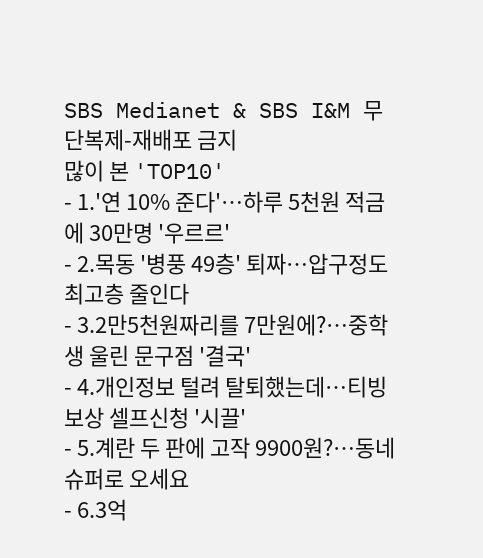SBS Medianet & SBS I&M 무단복제-재배포 금지
많이 본 'TOP10'
- 1.'연 10% 준다'…하루 5천원 적금에 30만명 '우르르'
- 2.목동 '병풍 49층' 퇴짜…압구정도 최고층 줄인다
- 3.2만5천원짜리를 7만원에?…중학생 울린 문구점 '결국'
- 4.개인정보 털려 탈퇴했는데…티빙 보상 셀프신청 '시끌'
- 5.계란 두 판에 고작 9900원?…동네 슈퍼로 오세요
- 6.3억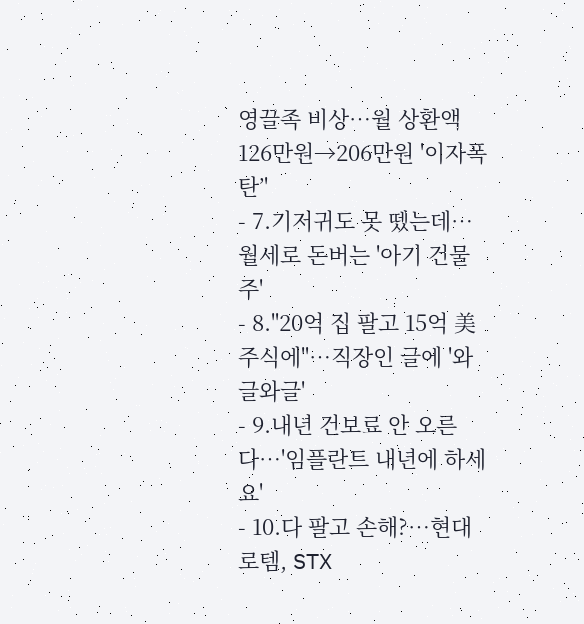영끌족 비상…월 상환액 126만원→206만원 '이자폭탄’'
- 7.기저귀도 못 뗐는데…월세로 돈버는 '아기 건물주'
- 8."20억 집 팔고 15억 美주식에"…직장인 글에 '와글와글'
- 9.내년 건보료 안 오른다…'임플란트 내년에 하세요'
- 10.다 팔고 손해?…현대로템, STX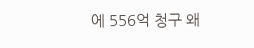에 556억 청구 왜